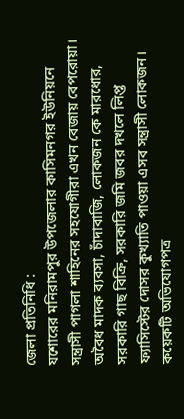জেলা প্রতিনিধি :
যশোরের মনিরামপুর উপজেলার কাসিমনগর ইউনিয়নে সন্ত্রাসী পাগলা শাহিনের সহযোগীরা এখন বেজায় বেপরোয়া। অবৈধ মাদক ব্যবসা, চাঁদাবাজি, লোকজন কে মারধোর, সরকারি গাছ বিক্রি, সরকারি জমি জবর দখলে লিপ্ত ফ্যাসিস্টের দোসর কুখ্যাতি পাওয়া এসব সন্ত্রাসী লোকজন। কয়েকটি অভিযোগপত্র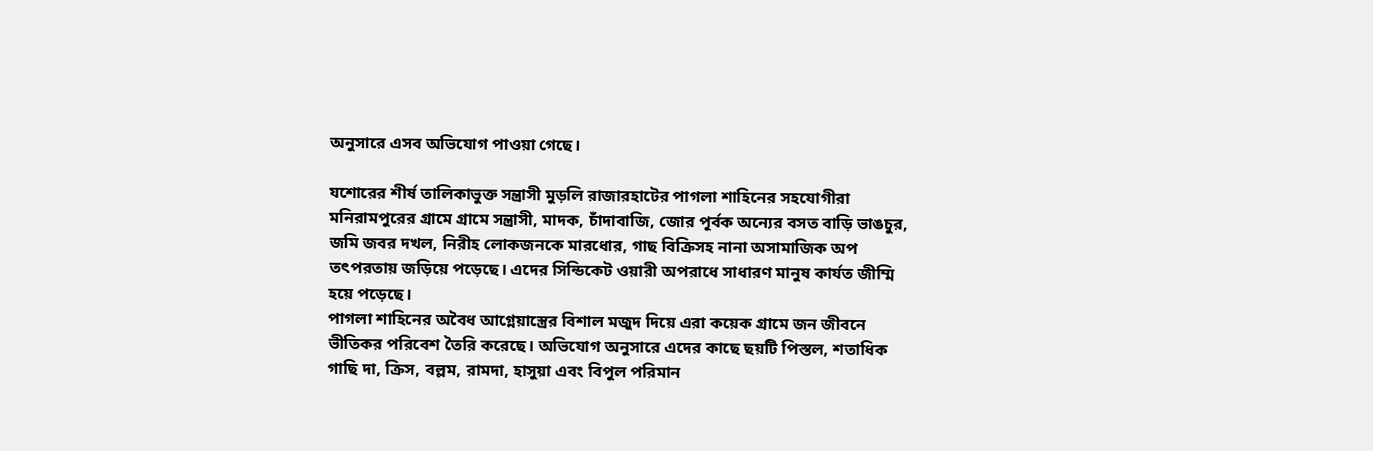অনুসারে এসব অভিযোগ পাওয়া গেছে।

যশোরের শীর্ষ তালিকাভুক্ত সন্ত্রাসী মুড়লি রাজারহাটের পাগলা শাহিনের সহযোগীরা মনিরামপুরের গ্রামে গ্রামে সন্ত্রাসী, মাদক, চাঁদাবাজি, জোর পূর্বক অন্যের বসত বাড়ি ভাঙচুর, জমি জবর দখল, নিরীহ লোকজনকে মারধোর, গাছ বিক্রিসহ নানা অসামাজিক অপ তৎপরতায় জড়িয়ে পড়েছে। এদের সিন্ডিকেট ওয়ারী অপরাধে সাধারণ মানুষ কার্যত জীম্মি হয়ে পড়েছে।
পাগলা শাহিনের অবৈধ আগ্নেয়াস্ত্রের বিশাল মজুদ দিয়ে এরা কয়েক গ্রামে জন জীবনে ভীতিকর পরিবেশ তৈরি করেছে। অভিযোগ অনুসারে এদের কাছে ছয়টি পিস্তল, শতাধিক গাছি দা, ক্রিস, বল্লম, রামদা, হাসুয়া এবং বিপুল পরিমান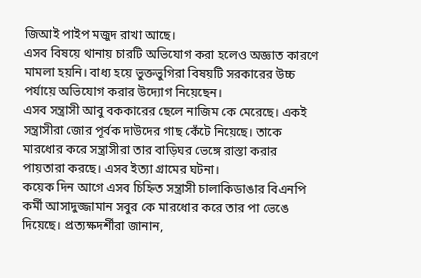জিআই পাইপ মজুদ রাখা আছে।
এসব বিষয়ে থানায় চারটি অভিযোগ করা হলেও অজ্ঞাত কারণে মামলা হয়নি। বাধ্য হয়ে ভুক্তভুগিরা বিষয়টি সরকারের উচ্চ পর্যায়ে অভিযোগ করার উদ্যোগ নিয়েছেন।
এসব সন্ত্রাসী আবু বককারের ছেলে নাজিম কে মেরেছে। একই সন্ত্রাসীরা জোর পূর্বক দাউদের গাছ কেঁটে নিয়েছে। তাকে মারধোর করে সন্ত্রাসীরা তার বাড়িঘর ভেঙ্গে রাস্তা করার পায়তারা করছে। এসব ইত্যা গ্রামের ঘটনা।
কয়েক দিন আগে এসব চিহ্নিত সন্ত্রাসী চালাকিডাঙার বিএনপি কর্মী আসাদুজ্জামান সবুর কে মারধোর করে তার পা ভেঙে দিয়েছে। প্রত্যক্ষদর্শীরা জানান,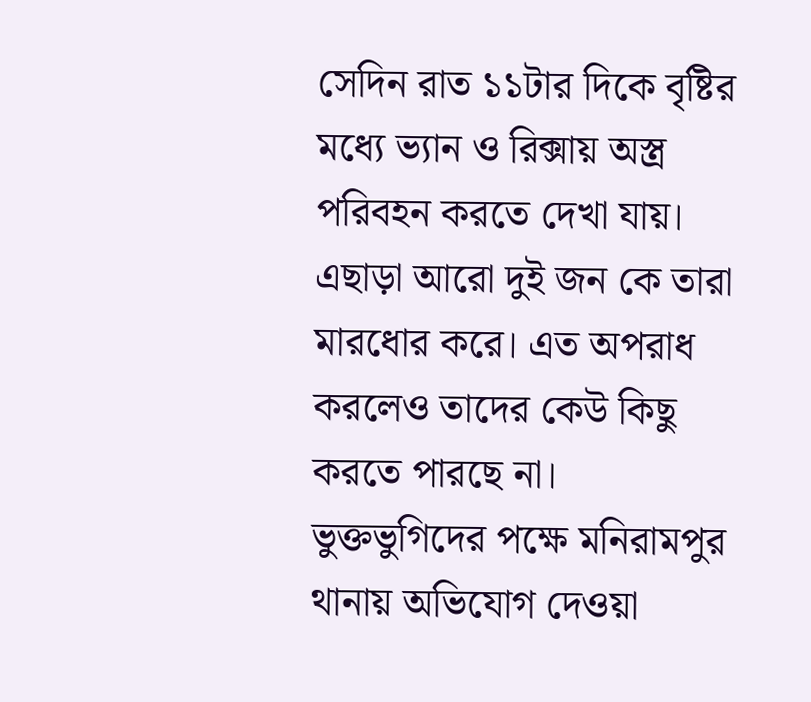সেদিন রাত ১১টার দিকে বৃষ্টির মধ্যে ভ্যান ও রিক্সায় অস্ত্র পরিবহন করতে দেখা যায়। এছাড়া আরো দুই জন কে তারা মারধোর করে। এত অপরাধ করলেও তাদের কেউ কিছু করতে পারছে না।
ভুক্তভুগিদের পক্ষে মনিরামপুর থানায় অভিযোগ দেওয়া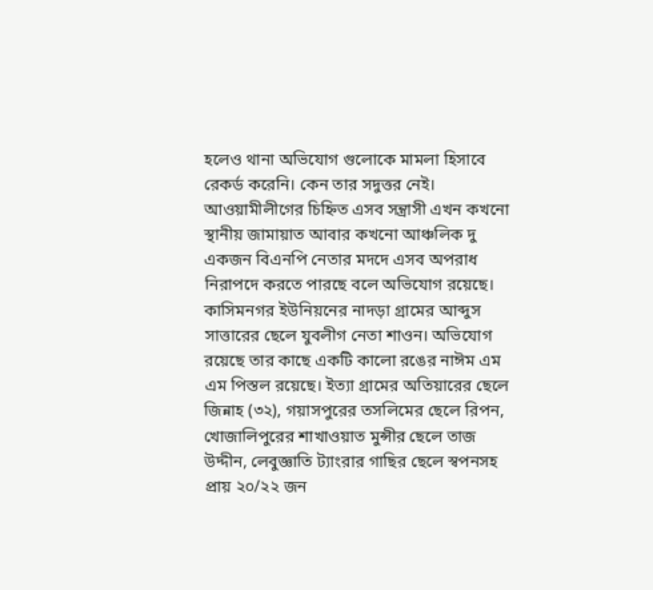হলেও থানা অভিযোগ গুলোকে মামলা হিসাবে রেকর্ড করেনি। কেন তার সদুত্তর নেই।
আওয়ামীলীগের চিহ্নিত এসব সন্ত্রাসী এখন কখনো স্থানীয় জামায়াত আবার কখনো আঞ্চলিক দু একজন বিএনপি নেতার মদদে এসব অপরাধ নিরাপদে করতে পারছে বলে অভিযোগ রয়েছে।
কাসিমনগর ইউনিয়নের নাদড়া গ্রামের আব্দুস সাত্তারের ছেলে যুবলীগ নেতা শাওন। অভিযোগ রয়েছে তার কাছে একটি কালো রঙের নাঈম এম এম পিস্তল রয়েছে। ইত্যা গ্রামের অতিয়ারের ছেলে জিন্নাহ (৩২), গয়াসপুরের তসলিমের ছেলে রিপন, খোজালিপুরের শাখাওয়াত মুন্সীর ছেলে তাজ উদ্দীন, লেবুজ্ঞাতি ট্যাংরার গাছির ছেলে স্বপনসহ প্রায় ২০/২২ জন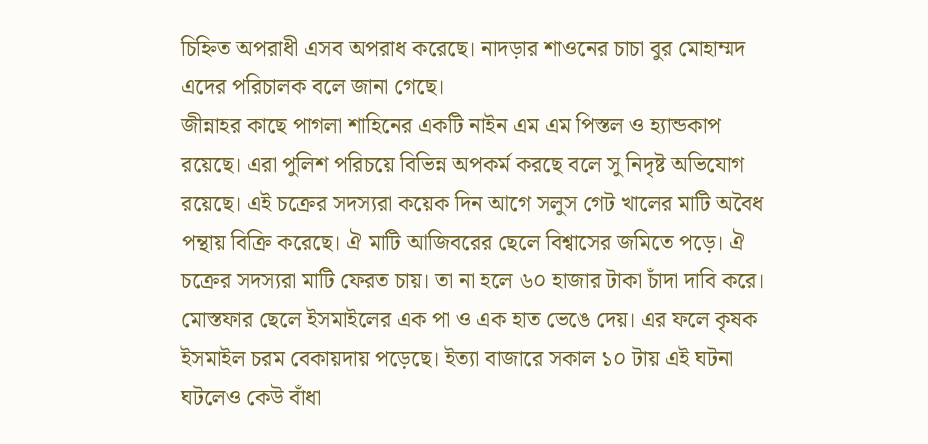চিহ্নিত অপরাধী এসব অপরাধ করেছে। নাদড়ার শাওনের চাচা বুর মোহাম্মদ এদের পরিচালক বলে জানা গেছে।
জীন্নাহর কাছে পাগলা শাহিনের একটি নাইন এম এম পিস্তল ও হ্যান্ডকাপ রয়েছে। এরা পুলিশ পরিচয়ে বিভিন্ন অপকর্ম করছে বলে সু নিদৃষ্ট অভিযোগ রয়েছে। এই চক্রের সদস্যরা কয়েক দিন আগে সলুস গেট খালের মাটি অবৈধ পন্থায় বিক্রি করেছে। ঐ মাটি আজিবরের ছেলে বিশ্বাসের জমিতে পড়ে। ঐ চক্রের সদস্যরা মাটি ফেরত চায়। তা না হলে ৬০ হাজার টাকা চাঁদা দাবি করে।
মোস্তফার ছেলে ইসমাইলের এক পা ও এক হাত ভেঙে দেয়। এর ফলে কৃষক ইসমাইল চরম বেকায়দায় পড়েছে। ইত্যা বাজারে সকাল ১০ টায় এই ঘটনা ঘটলেও কেউ বাঁধা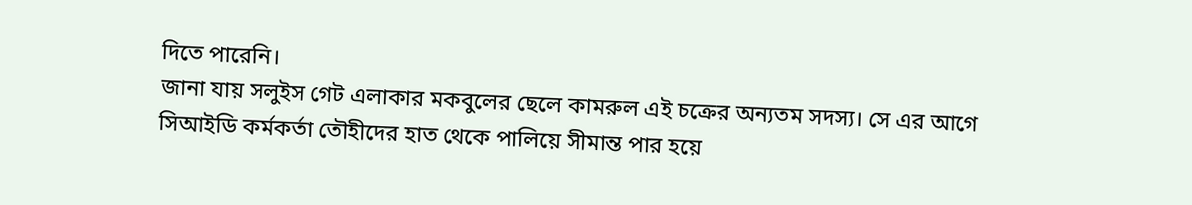দিতে পারেনি।
জানা যায় সলুইস গেট এলাকার মকবুলের ছেলে কামরুল এই চক্রের অন্যতম সদস্য। সে এর আগে সিআইডি কর্মকর্তা তৌহীদের হাত থেকে পালিয়ে সীমান্ত পার হয়ে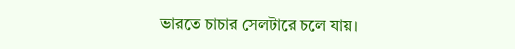ভারতে চাচার সেলটারে চলে যায়।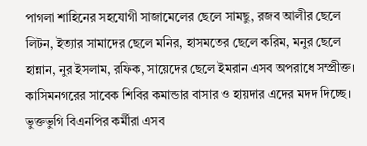পাগলা শাহিনের সহযোগী সাজামেলের ছেলে সামছু, রজব আলীর ছেলে লিটন, ইত্যার সামাদের ছেলে মনির, হাসমতের ছেলে করিম, মনুর ছেলে হান্নান, নুর ইসলাম, রফিক, সায়েদের ছেলে ইমরান এসব অপরাধে সম্প্রীক্ত।
কাসিমনগরের সাবেক শিবির কমান্ডার বাসার ও হায়দার এদের মদদ দিচ্ছে। ভুক্তভুগি বিএনপির কর্মীরা এসব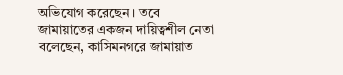অভিযোগ করেছেন। তবে জামায়াতের একজন দায়িত্বশীল নেতা বলেছেন, কাসিমনগরে জামায়াত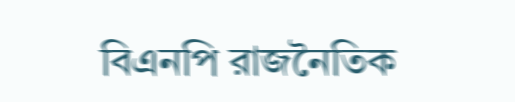বিএনপি রাজনৈতিক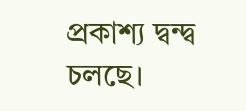প্রকাশ্য দ্বন্দ্ব চলছে।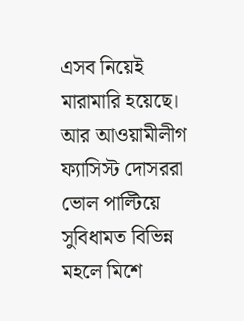এসব নিয়েই মারামারি হয়েছে। আর আওয়ামীলীগ ফ্যাসিস্ট দোসররা ভোল পাল্টিয়ে সুবিধামত বিভিন্ন মহলে মিশে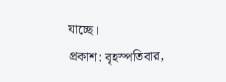যাচ্ছে।
প্রকাশ: বৃহস্পতিবার,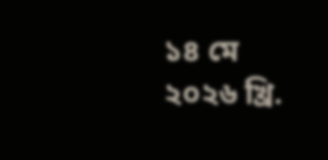১৪ মে ২০২৬ খ্রি.